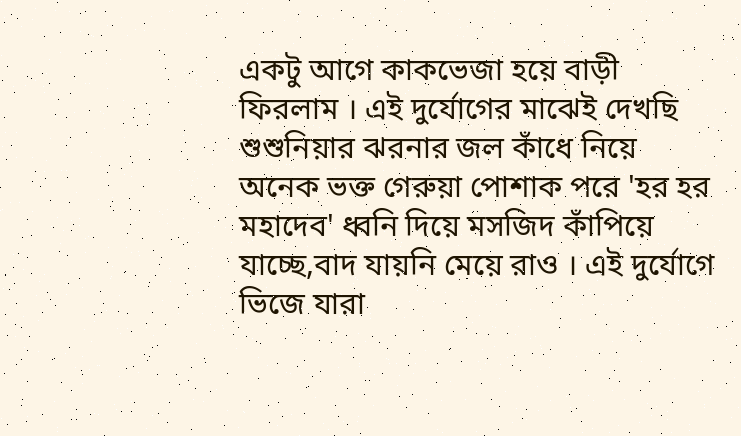একটু আগে কাকভেজা হয়ে বাড়ী ফিরলাম । এই দুর্যোগের মাঝেই দেখছি শুশুনিয়ার ঝরনার জল কাঁধে নিয়ে অনেক ভক্ত গেরুয়া পোশাক পরে 'হর হর মহাদেব' ধ্বনি দিয়ে মসজিদ কাঁপিয়ে যাচ্ছে,বাদ যায়নি মেয়ে রাও । এই দুর্যোগে ভিজে যারা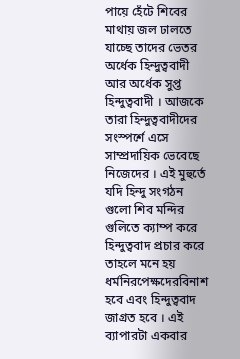পায়ে হেঁটে শিবের মাথায় জল ঢালতে যাচ্ছে তাদের ভেতর অর্ধেক হিন্দুত্ববাদী আর অর্ধেক সুপ্ত হিন্দুত্ববাদী । আজকে তারা হিন্দুত্ববাদীদের সংস্পর্শে এসে সাম্প্রদায়িক ভেবেছে নিজেদের । এই মুহুর্তে যদি হিন্দু সংগঠন গুলো শিব মন্দির গুলিতে ক্যাম্প করে হিন্দুত্ববাদ প্রচার করে তাহলে মনে হয় ধর্মনিরপেক্ষদেরবিনাশ হবে এবং হিন্দুত্ববাদ জাগ্রত হবে । এই ব্যাপারটা একবার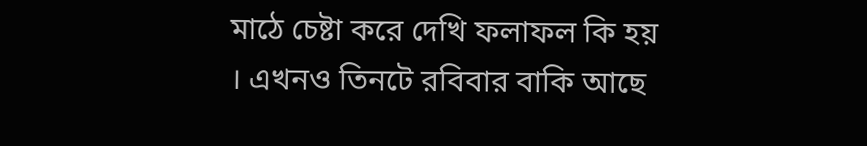মাঠে চেষ্টা করে দেখি ফলাফল কি হয় । এখনও তিনটে রবিবার বাকি আছে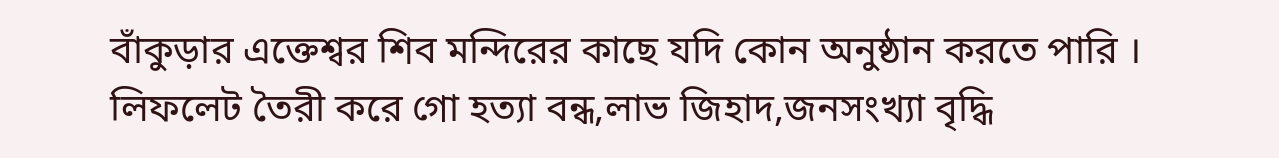বাঁকুড়ার এক্তেশ্বর শিব মন্দিরের কাছে যদি কোন অনুষ্ঠান করতে পারি । লিফলেট তৈরী করে গো হত্যা বন্ধ,লাভ জিহাদ,জনসংখ্যা বৃদ্ধি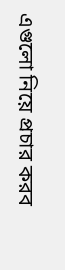এগুলো নিয়ে প্রচার করব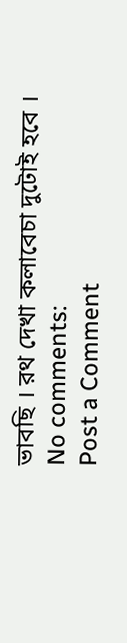ভাবছি । রথ দেখা কলাবেচা দুটোই হবে ।
No comments:
Post a Comment